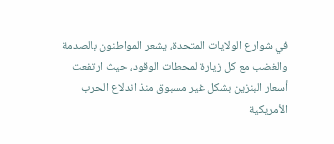في شوارع الولايات المتحدة، يشعر المواطنون بالصدمة والغضب مع كل زيارة لمحطات الوقود، حيث ارتفعت أسعار البنزين بشكل غير مسبوق منذ اندلاع الحرب الأمريكية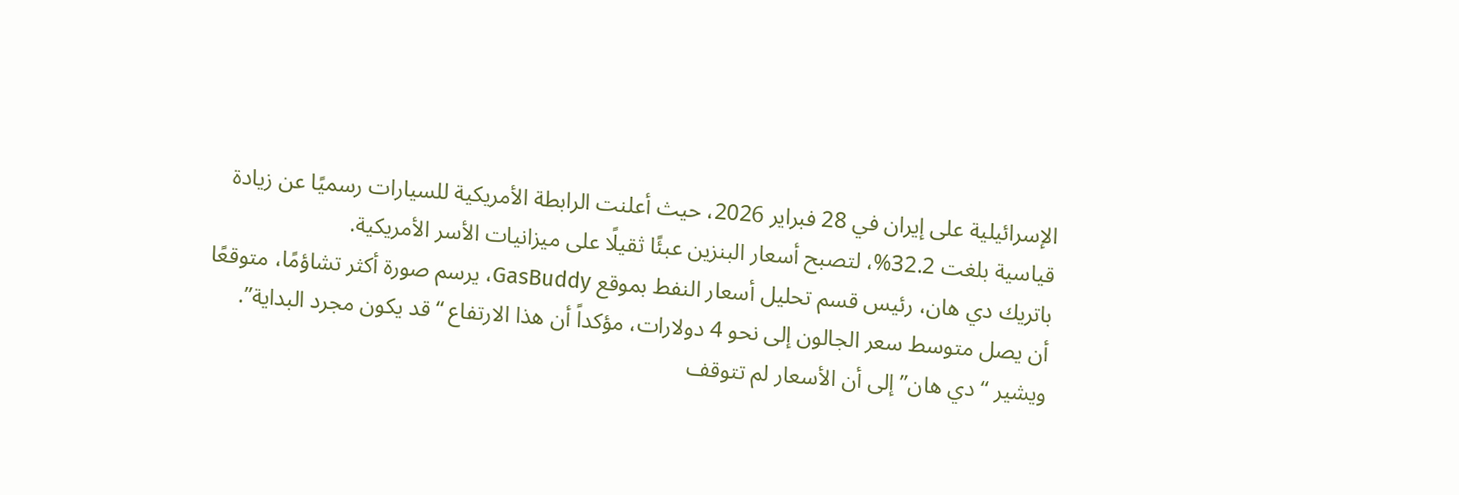الإسرائيلية على إيران في 28 فبراير 2026، حيث أعلنت الرابطة الأمريكية للسيارات رسميًا عن زيادة قياسية بلغت 32.2%، لتصبح أسعار البنزين عبئًا ثقيلًا على ميزانيات الأسر الأمريكية.
باتريك دي هان، رئيس قسم تحليل أسعار النفط بموقع GasBuddy، يرسم صورة أكثر تشاؤمًا، متوقعًا أن يصل متوسط سعر الجالون إلى نحو 4 دولارات، مؤكداً أن هذا الارتفاع “قد يكون مجرد البداية”.
ويشير “دي هان” إلى أن الأسعار لم تتوقف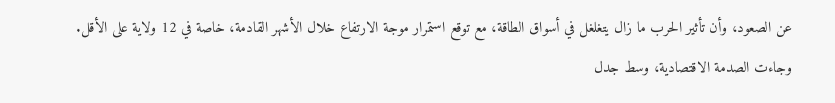عن الصعود، وأن تأثير الحرب ما زال يتغلغل في أسواق الطاقة، مع توقع استمرار موجة الارتفاع خلال الأشهر القادمة، خاصة في 12 ولاية على الأقل.
وجاءت الصدمة الاقتصادية، وسط جدل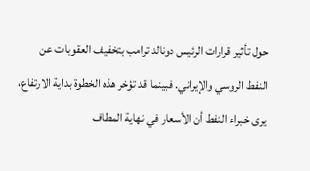حول تأثير قرارات الرئيس دونالد ترامب بتخفيف العقوبات عن النفط الروسي والإيراني. فبينما قد تؤخر هذه الخطوة بداية الارتفاع، يرى خبراء النفط أن الأسعار في نهاية المطاف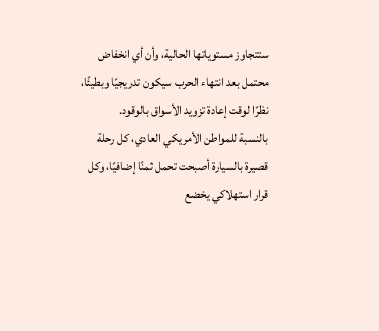ستتجاوز مستوياتها الحالية، وأن أي انخفاض محتمل بعد انتهاء الحرب سيكون تدريجيًا وبطيئًا، نظرًا لوقت إعادة تزويد الأسواق بالوقود.
بالنسبة للمواطن الأمريكي العادي، كل رحلة قصيرة بالسيارة أصبحت تحمل ثمنًا إضافيًا، وكل قرار استهلاكي يخضع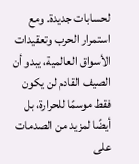لحسابات جديدة. ومع استمرار الحرب وتعقيدات الأسواق العالمية، يبدو أن الصيف القادم لن يكون فقط موسمًا للحرارة، بل أيضًا لمزيد من الصدمات على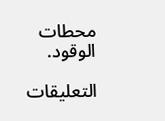محطات الوقود.

التعليقات